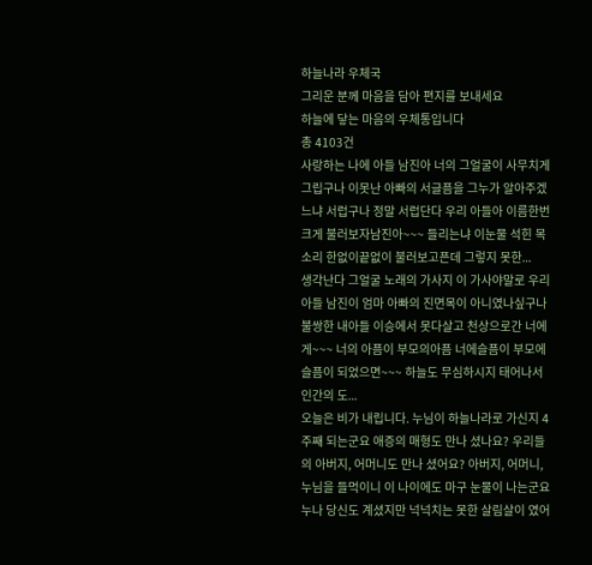하늘나라 우체국
그리운 분께 마음을 담아 편지를 보내세요
하늘에 닿는 마음의 우체통입니다
총 4103건
사랑하는 나에 아들 남진아 너의 그얼굴이 사무치게 그립구나 이못난 아빠의 서글픔을 그누가 알아주겠느냐 서럽구나 정말 서럽단다 우리 아들아 이름한번 크게 불러보자남진아~~~ 들리는냐 이눈물 석힌 목소리 한없이끝없이 불러보고픈데 그렇지 못한...
생각난다 그얼굴 노래의 가사지 이 가사야말로 우리아들 남진이 엄마 아빠의 진면목이 아니였나싶구나 불쌍한 내아들 이승에서 못다살고 천상으로간 너에게~~~ 너의 아픔이 부모의아픔 너에슬픔이 부모에 슬픔이 되었으면~~~ 하늘도 무심하시지 태어나서 인간의 도...
오늘은 비가 내립니다. 누님이 하늘나라로 가신지 4주째 되는군요 애증의 매형도 만나 셨나요? 우리들의 아버지, 어머니도 만나 셨어요? 아버지, 어머니, 누님을 들먹이니 이 나이에도 마구 눈물이 나는군요 누나 당신도 계셨지만 넉넉치는 못한 살림살이 였어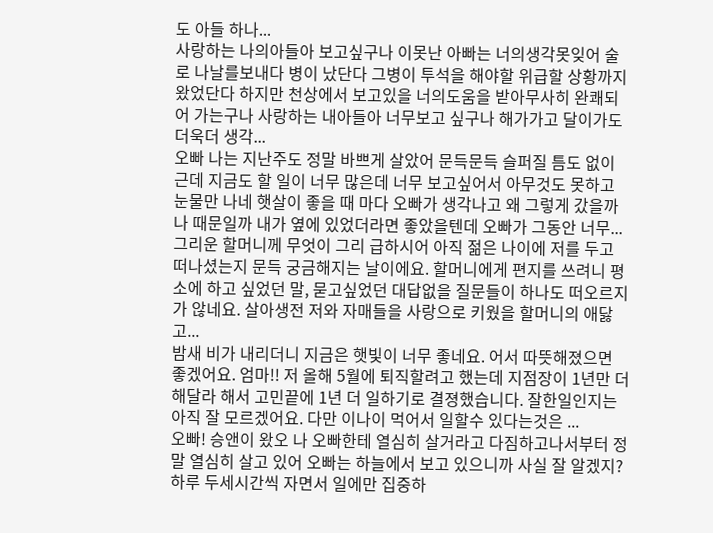도 아들 하나...
사랑하는 나의아들아 보고싶구나 이못난 아빠는 너의생각못잊어 술로 나날를보내다 병이 났단다 그병이 투석을 해야할 위급할 상황까지 왔었단다 하지만 천상에서 보고있을 너의도움을 받아무사히 완쾌되어 가는구나 사랑하는 내아들아 너무보고 싶구나 해가가고 달이가도 더욱더 생각...
오빠 나는 지난주도 정말 바쁘게 살았어 문득문득 슬퍼질 틈도 없이 근데 지금도 할 일이 너무 많은데 너무 보고싶어서 아무것도 못하고 눈물만 나네 햇살이 좋을 때 마다 오빠가 생각나고 왜 그렇게 갔을까 나 때문일까 내가 옆에 있었더라면 좋았을텐데 오빠가 그동안 너무...
그리운 할머니께 무엇이 그리 급하시어 아직 젊은 나이에 저를 두고 떠나셨는지 문득 궁금해지는 날이에요. 할머니에게 편지를 쓰려니 평소에 하고 싶었던 말, 묻고싶었던 대답없을 질문들이 하나도 떠오르지가 않네요. 살아생전 저와 자매들을 사랑으로 키웠을 할머니의 애닳고...
밤새 비가 내리더니 지금은 햇빛이 너무 좋네요. 어서 따뜻해졌으면 좋겠어요. 엄마!! 저 올해 5월에 퇴직할려고 했는데 지점장이 1년만 더해달라 해서 고민끝에 1년 더 일하기로 결졍했습니다. 잘한일인지는 아직 잘 모르겠어요. 다만 이나이 먹어서 일할수 있다는것은 ...
오빠! 승앤이 왔오 나 오빠한테 열심히 살거라고 다짐하고나서부터 정말 열심히 살고 있어 오빠는 하늘에서 보고 있으니까 사실 잘 알겠지? 하루 두세시간씩 자면서 일에만 집중하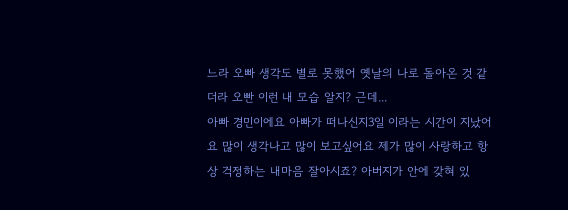느라 오빠 생각도 별로 못했어 옛날의 나로 돌아온 것 같더라 오빤 이런 내 모습 알지? 근데...
아빠 경민이에요 아빠가 떠나신지3일 이라는 시간이 지났어요 많이 생각나고 많이 보고싶어요 제가 많이 사랑하고 항상 걱정하는 내마음 잘아시죠? 아버지가 안에 갖혀 있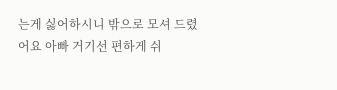는게 싫어하시니 밖으로 모셔 드렸어요 아빠 거기선 편하게 쉬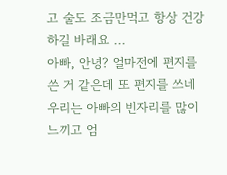고 술도 조금만먹고 항상 건강하길 바래요 ...
아빠, 안녕? 얼마전에 편지를 쓴 거 같은데 또 편지를 쓰네 우리는 아빠의 빈자리를 많이 느끼고 엄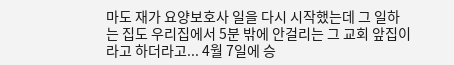마도 재가 요양보호사 일을 다시 시작했는데 그 일하는 집도 우리집에서 5분 밖에 안걸리는 그 교회 앞집이라고 하더라고... 4월 7일에 승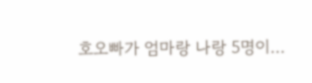호오빠가 엄마랑 나랑 5명이...